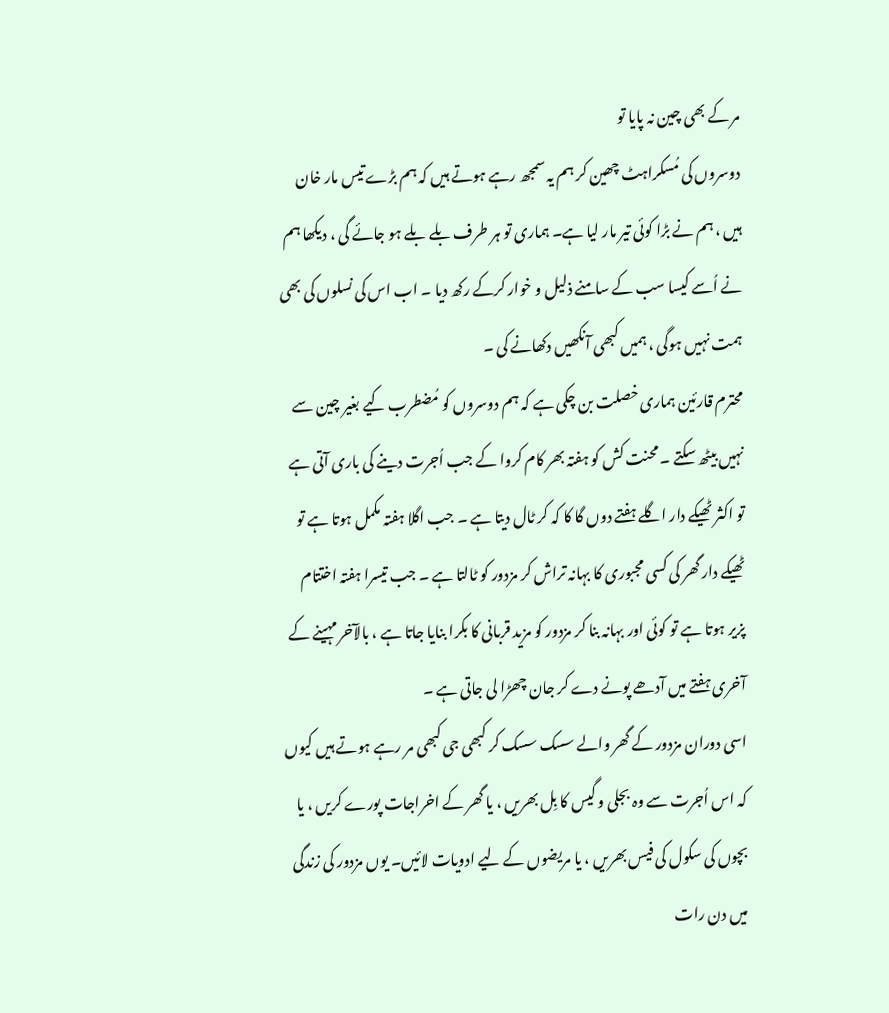مر کے بھی چین نہ پایا تو
دوسروں کی مُسکراہٹ چھین کر ہم یہ سمجھ رہے ہوتے ہیں کہ ہم بڑے تیس مار خان ہیں ، ہم نے بڑا کوئی تیر مار لیا ہے۔ ہماری تو ہر طرف بلے بلے ہو جائے گی ، دیکھا ہم نے اُسے کیسا سب کے سامنے ذلیل و خوار کرکے رکھ دیا ۔ اب اس کی نسلوں کی بھی ہمت نہیں ہوگی ، ہمیں کبھی آنکھیں دکھانے کی ۔
محترم قارئین ہماری خصلت بن چکی ہے کہ ہم دوسروں کو مُضطرب کیے بغیر چین سے نہیں بیٹھ سکتے ۔ محنت کش کو ہفتہ بھر کام کروا کے جب اُجرت دینے کی باری آتی ہے تو اکثر ٹھیکے دار اگلے ہفتے دوں گا کا کہ کر ٹال دیتا ہے ۔ جب اگلا ہفتہ مکمل ہوتا ہے تو ٹھیکے دار گھر کی کسی مجبوری کا بہانہ تراش کر مزدور کو ٹالتا ہے ۔ جب تیسرا ہفتہ اختتام پزیر ہوتا ہے تو کوئی اور بہانہ بنا کر مزدور کو مزید قربانی کا بکرا بنایا جاتا ہے ، بالآخر مہینے کے آخری ہفتے میں آدھے پونے دے کر جان چھڑا لی جاتی ہے ۔
اسی دوران مزدور کے گھر والے سسک سسک کر کبھی جی کبھی مر رہے ہوتے ہیں کیوں کہ اس اُجرت سے وہ بجلی و گیس کا بِل بھریں ، یا گھر کے اخراجات پورے کریں ، یا بچوں کی سکول کی فیس بھریں ، یا مریضوں کے لیے ادویات لائیں۔ یوں مزدور کی زندگی میں دن رات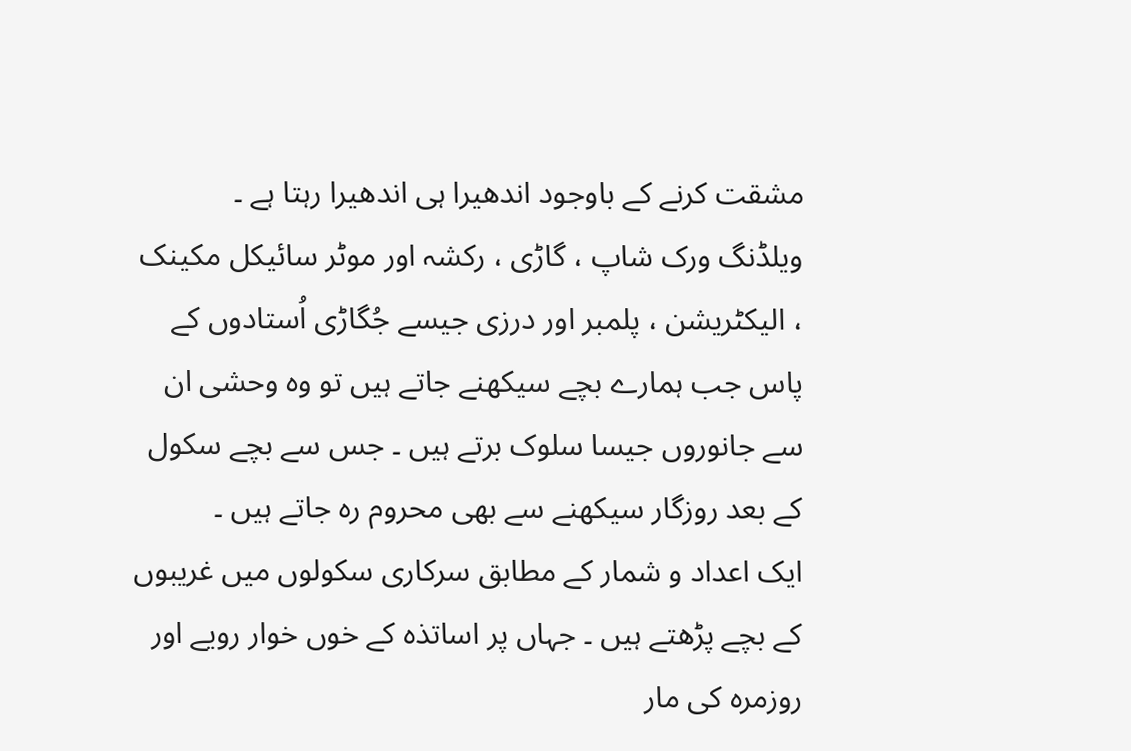مشقت کرنے کے باوجود اندھیرا ہی اندھیرا رہتا ہے ۔
ویلڈنگ ورک شاپ ، گاڑی ، رکشہ اور موٹر سائیکل مکینک ، الیکٹریشن ، پلمبر اور درزی جیسے جُگاڑی اُستادوں کے پاس جب ہمارے بچے سیکھنے جاتے ہیں تو وہ وحشی ان سے جانوروں جیسا سلوک برتے ہیں ۔ جس سے بچے سکول کے بعد روزگار سیکھنے سے بھی محروم رہ جاتے ہیں ۔
ایک اعداد و شمار کے مطابق سرکاری سکولوں میں غریبوں کے بچے پڑھتے ہیں ۔ جہاں پر اساتذہ کے خوں خوار رویے اور روزمرہ کی مار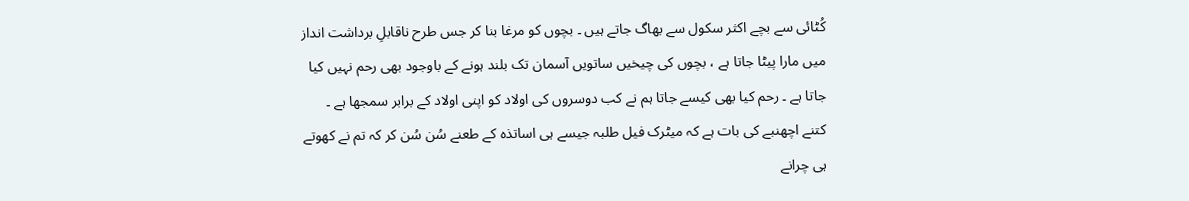کُٹائی سے بچے اکثر سکول سے بھاگ جاتے ہیں ۔ بچوں کو مرغا بنا کر جس طرح ناقابلِ برداشت انداز میں مارا پیٹا جاتا ہے ، بچوں کی چیخیں ساتویں آسمان تک بلند ہونے کے باوجود بھی رحم نہیں کیا جاتا ہے ۔ رحم کیا بھی کیسے جاتا ہم نے کب دوسروں کی اولاد کو اپنی اولاد کے برابر سمجھا ہے ۔
کتنے اچھنبے کی بات ہے کہ میٹرک فیل طلبہ جیسے ہی اساتذہ کے طعنے سُن سُن کر کہ تم نے کھوتے ہی چرانے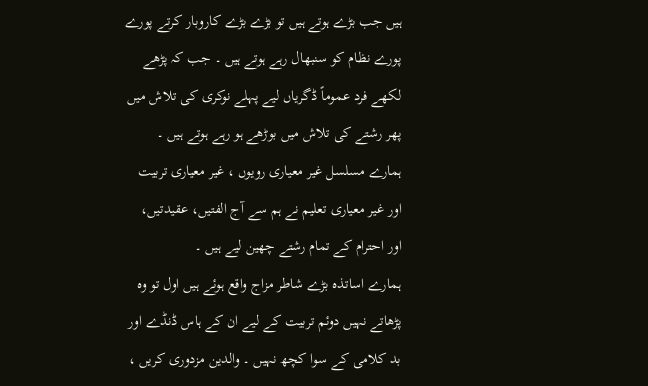ہیں جب بڑے ہوتے ہیں تو بڑے بڑے کاروبار کرتے پورے پورے نظام کو سنبھال رہے ہوتے ہیں ۔ جب کہ پڑھے لکھے فرد عموماً ڈگریاں لیے پہلے نوکری کی تلاش میں پھر رشتے کی تلاش میں بوڑھے ہو رہے ہوتے ہیں ۔
ہمارے مسلسل غیر معیاری رویوں ، غیر معیاری تربیت اور غیر معیاری تعلیم نے ہم سے آج الفتیں، عقیدتیں، اور احترام کے تمام رشتے چھین لیے ہیں ۔
ہمارے اساتذہ بڑے شاطر مزاج واقع ہوئے ہیں اول تو وہ پڑھاتے نہیں دوئم تربیت کے لیے ان کے ہاس ڈنڈے اور بد کلامی کے سوا کچھ نہیں ۔ والدین مزدوری کریں ،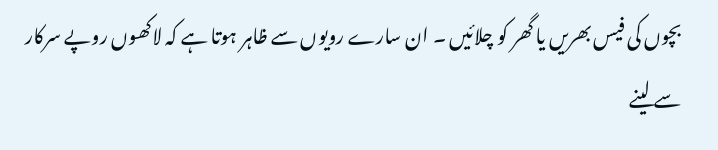بچوں کی فیس بھریں یا گھر کو چلائیں ۔ ان سارے رویوں سے ظاہر ہوتا ہے کہ لاکھوں روپے سرکار سے لینے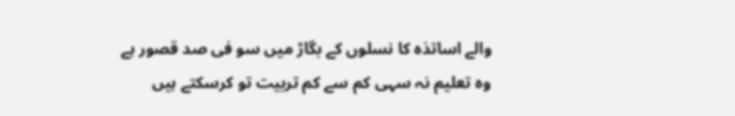والے اساتذہ کا نسلوں کے بگاڑ میں سو فی صد قصور ہے وہ تعلیم نہ سہی کم سے کم تربیت تو کرسکتے ہیں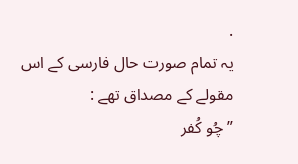.
یہ تمام صورت حال فارسی کے اس مقولے کے مصداق تھے :
” چُو کُفر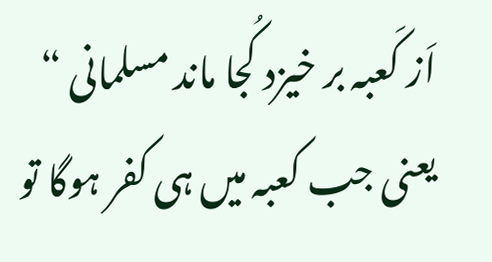اَز کَعبہ بر خیزد کُجا ماند مسلمانی “
یعنی جب کعبہ میں ہی کفر ہوگا تو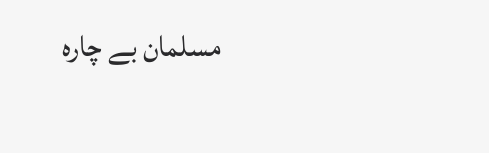مسلمان بے چارہ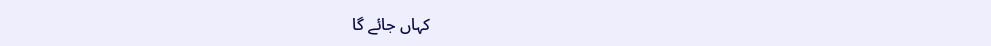کہاں جائے گا